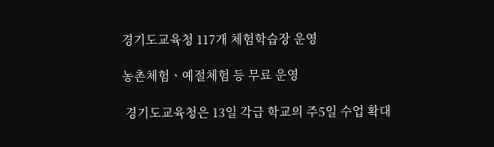경기도교육청 117개 체험학습장 운영

농촌체험ㆍ예절체험 등 무료 운영

 경기도교육청은 13일 각급 학교의 주5일 수업 확대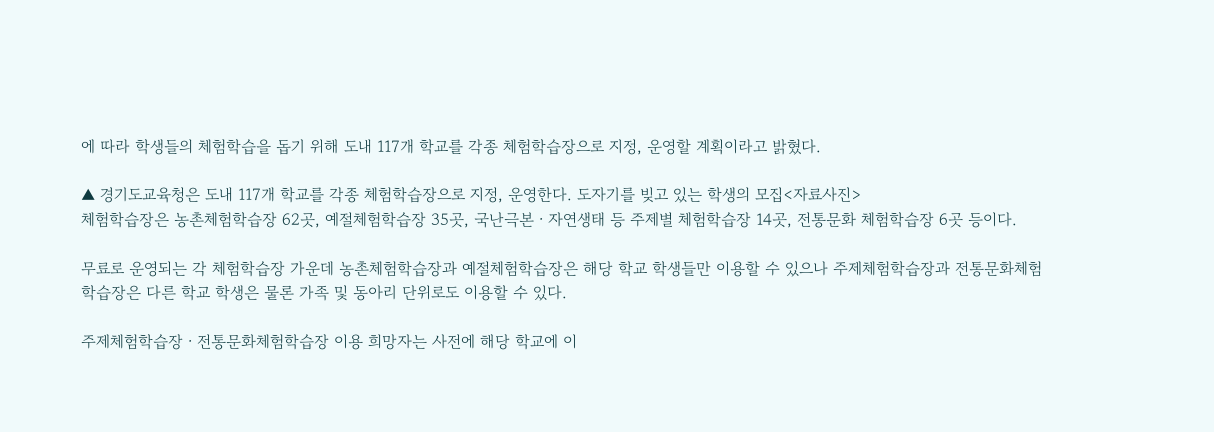에 따라 학생들의 체험학습을 돕기 위해 도내 117개 학교를 각종 체험학습장으로 지정, 운영할 계획이라고 밝혔다.

▲ 경기도교육청은 도내 117개 학교를 각종 체험학습장으로 지정, 운영한다. 도자기를 빚고 있는 학생의 모집<자료사진>
체험학습장은 농촌체험학습장 62곳, 예절체험학습장 35곳, 국난극본ㆍ자연생태 등 주제별 체험학습장 14곳, 전통문화 체험학습장 6곳 등이다.

무료로 운영되는 각 체험학습장 가운데 농촌체험학습장과 예절체험학습장은 해당 학교 학생들만 이용할 수 있으나 주제체험학습장과 전통문화체험학습장은 다른 학교 학생은 물론 가족 및 동아리 단위로도 이용할 수 있다.

주제체험학습장ㆍ전통문화체험학습장 이용 희망자는 사전에 해당 학교에 이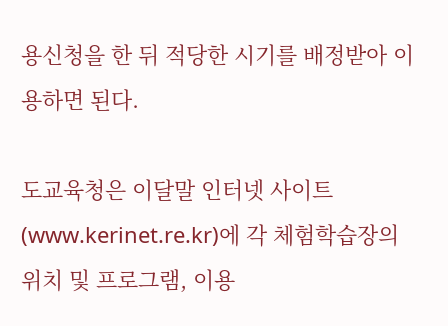용신청을 한 뒤 적당한 시기를 배정받아 이용하면 된다.

도교육청은 이달말 인터넷 사이트(www.kerinet.re.kr)에 각 체험학습장의 위치 및 프로그램, 이용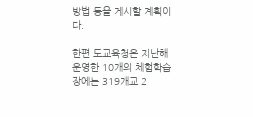방법 등을 게시할 계획이다.

한편 도교육청은 지난해 운영한 10개의 체험학습장에는 319개교 2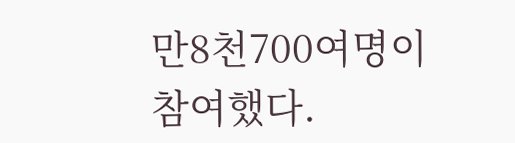만8천700여명이 참여했다.